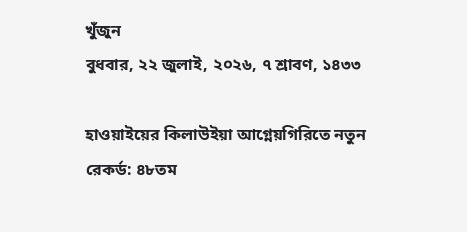খুঁজুন
বুধবার, ২২ জুলাই, ২০২৬, ৭ শ্রাবণ, ১৪৩৩

হাওয়াইয়ের কিলাউইয়া আগ্নেয়গিরিতে নতুন রেকর্ড: ৪৮তম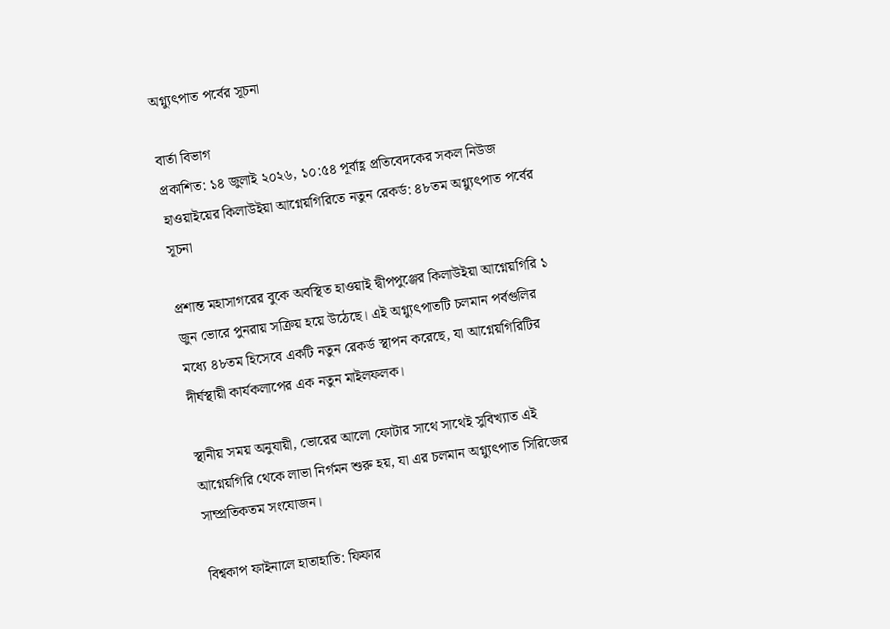অগ্ন্যুৎপাত পর্বের সূচনা

বার্তা বিভাগ
প্রকাশিত: ১৪ জুলাই ২০২৬, ১০:৫৪ পূর্বাহ্ণ প্রতিবেদকের সকল নিউজ
হাওয়াইয়ের কিলাউইয়া আগ্নেয়গিরিতে নতুন রেকর্ড: ৪৮তম অগ্ন্যুৎপাত পর্বের সূচনা

প্রশান্ত মহাসাগরের বুকে অবস্থিত হাওয়াই দ্বীপপুঞ্জের কিলাউইয়া আগ্নেয়গিরি ১ জুন ভোরে পুনরায় সক্রিয় হয়ে উঠেছে। এই অগ্ন্যুৎপাতটি চলমান পর্বগুলির মধ্যে ৪৮তম হিসেবে একটি নতুন রেকর্ড স্থাপন করেছে, যা আগ্নেয়গিরিটির দীর্ঘস্থায়ী কার্যকলাপের এক নতুন মাইলফলক।

স্থানীয় সময় অনুযায়ী, ভোরের আলো ফোটার সাথে সাথেই সুবিখ্যাত এই আগ্নেয়গিরি থেকে লাভা নির্গমন শুরু হয়, যা এর চলমান অগ্ন্যুৎপাত সিরিজের সাম্প্রতিকতম সংযোজন।

বিশ্বকাপ ফাইনালে হাতাহাতি: ফিফার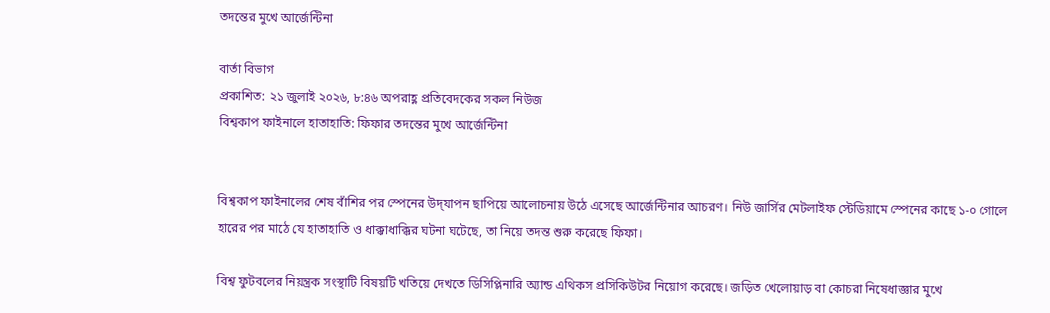তদন্তের মুখে আর্জেন্টিনা

বার্তা বিভাগ
প্রকাশিত: ২১ জুলাই ২০২৬, ৮:৪৬ অপরাহ্ণ প্রতিবেদকের সকল নিউজ
বিশ্বকাপ ফাইনালে হাতাহাতি: ফিফার তদন্তের মুখে আর্জেন্টিনা


বিশ্বকাপ ফাইনালের শেষ বাঁশির পর স্পেনের উদ্‌যাপন ছাপিয়ে আলোচনায় উঠে এসেছে আর্জেন্টিনার আচরণ। নিউ জার্সির মেটলাইফ স্টেডিয়ামে স্পেনের কাছে ১-০ গোলে হারের পর মাঠে যে হাতাহাতি ও ধাক্কাধাক্কির ঘটনা ঘটেছে, তা নিয়ে তদন্ত শুরু করেছে ফিফা।

বিশ্ব ফুটবলের নিয়ন্ত্রক সংস্থাটি বিষয়টি খতিয়ে দেখতে ডিসিপ্লিনারি অ্যান্ড এথিকস প্রসিকিউটর নিয়োগ করেছে। জড়িত খেলোয়াড় বা কোচরা নিষেধাজ্ঞার মুখে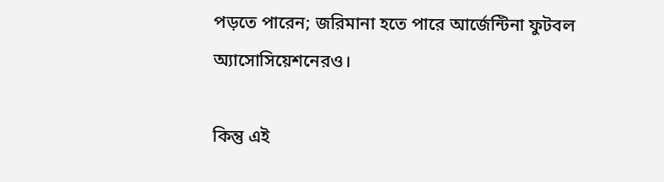পড়তে পারেন; জরিমানা হতে পারে আর্জেন্টিনা ফুটবল অ্যাসোসিয়েশনেরও।

কিন্তু এই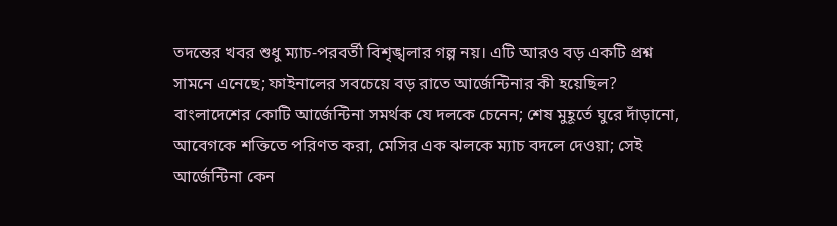তদন্তের খবর শুধু ম্যাচ-পরবর্তী বিশৃঙ্খলার গল্প নয়। এটি আরও বড় একটি প্রশ্ন সামনে এনেছে; ফাইনালের সবচেয়ে বড় রাতে আর্জেন্টিনার কী হয়েছিল? বাংলাদেশের কোটি আর্জেন্টিনা সমর্থক যে দলকে চেনেন; শেষ মুহূর্তে ঘুরে দাঁড়ানো, আবেগকে শক্তিতে পরিণত করা, মেসির এক ঝলকে ম্যাচ বদলে দেওয়া; সেই আর্জেন্টিনা কেন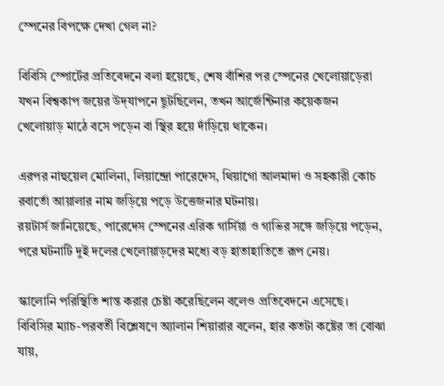স্পেনের বিপক্ষে দেখা গেল না?

বিবিসি স্পোর্টের প্রতিবেদনে বলা হয়েছে, শেষ বাঁশির পর স্পেনের খেলোয়াড়েরা যখন বিশ্বকাপ জয়ের উদ্‌যাপনে ছুটছিলেন, তখন আর্জেন্টিনার কয়েকজন খেলোয়াড় মাঠে বসে পড়েন বা স্থির হয়ে দাঁড়িয়ে থাকেন।

এরপর নাহুয়েল মোলিনা, লিয়ান্দ্রো পারেদেস, থিয়াগো আলমাদা ও সহকারী কোচ রবার্তো আয়ালার নাম জড়িয়ে পড়ে উত্তেজনার ঘটনায়।
রয়টার্স জানিয়েছে, পারেদেস স্পেনের এরিক গার্সিয়া ও গাভির সঙ্গে জড়িয়ে পড়েন, পরে ঘটনাটি দুই দলের খেলোয়াড়দের মধ্যে বড় হাতাহাতিতে রূপ নেয়।

স্কালোনি পরিস্থিতি শান্ত করার চেষ্টা করেছিলেন বলেও প্রতিবেদনে এসেছে।
বিবিসির ম্যাচ-পরবর্তী বিশ্লেষণে অ্যালান শিয়ারার বলেন, হার কতটা কষ্টের তা বোঝা যায়,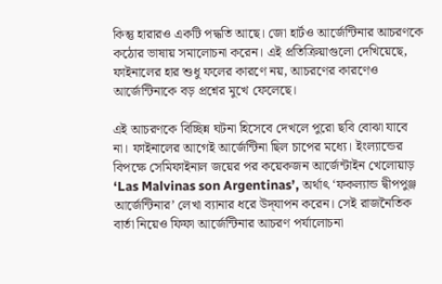কিন্তু হারারও একটি পদ্ধতি আছে। জো হার্টও আর্জেন্টিনার আচরণকে কঠোর ভাষায় সমালোচনা করেন। এই প্রতিক্রিয়াগুলো দেখিয়েছে, ফাইনালের হার শুধু ফলের কারণে নয়, আচরণের কারণেও আর্জেন্টিনাকে বড় প্রশ্নের মুখে ফেলেছে।

এই আচরণকে বিচ্ছিন্ন ঘটনা হিসেবে দেখলে পুরো ছবি বোঝা যাবে না। ফাইনালের আগেই আর্জেন্টিনা ছিল চাপের মধ্যে। ইংল্যান্ডের বিপক্ষে সেমিফাইনাল জয়ের পর কয়েকজন আর্জেন্টাইন খেলোয়াড় ‘Las Malvinas son Argentinas’, অর্থাৎ ‘ফকল্যান্ড দ্বীপপুঞ্জ আর্জেন্টিনার’ লেখা ব্যানার ধরে উদ্‌যাপন করেন। সেই রাজনৈতিক বার্তা নিয়েও ফিফা আর্জেন্টিনার আচরণ পর্যালোচনা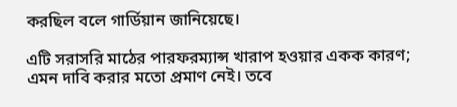করছিল বলে গার্ডিয়ান জানিয়েছে।

এটি সরাসরি মাঠের পারফরম্যান্স খারাপ হওয়ার একক কারণ; এমন দাবি করার মতো প্রমাণ নেই। তবে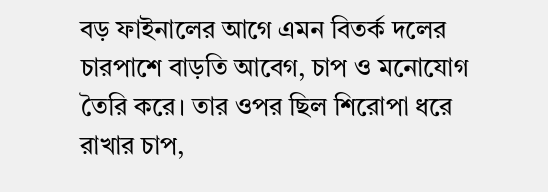বড় ফাইনালের আগে এমন বিতর্ক দলের চারপাশে বাড়তি আবেগ, চাপ ও মনোযোগ তৈরি করে। তার ওপর ছিল শিরোপা ধরে রাখার চাপ,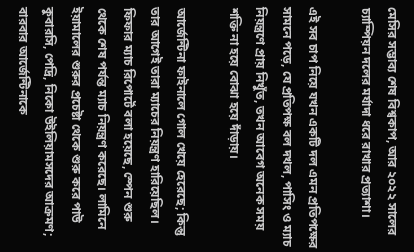মেসির সম্ভাব্য শেষ বিশ্বকাপ, আর ২০২২ সালের চ্যাম্পিয়ন দলের মর্যাদা ধরে রাখার প্রত্যাশা।

এই সব চাপ নিয়ে যখন একটি দল এমন প্রতিপক্ষের সামনে পড়ে, যে প্রতিপক্ষ বল দখল, পাসিং ও ম্যাচ নিয়ন্ত্রণে প্রায় নিখুঁত, তখন আবেগ অনেক সময় শক্তি না হয়ে বোঝা হয়ে দাঁড়ায়।

আর্জেন্টিনা ফাইনালে গোল খেয়ে হেরেছে; কিন্তু তার আগেই তারা ম্যাচের নিয়ন্ত্রণ হারিয়েছিল। ফিফার ম্যাচ রিপোর্টে বলা হয়েছে, স্পেন শুরু থেকে শেষ পর্যন্ত ম্যাচ নিয়ন্ত্রণ করেছে। লামিনে ইয়ামালের শুরুর প্রচেষ্টা থেকে শুরু করে পাউ কুবারসি, পেদ্রি, নিকো উইলিয়ামসদের আক্রমণ; বারবার আর্জেন্টিনাকে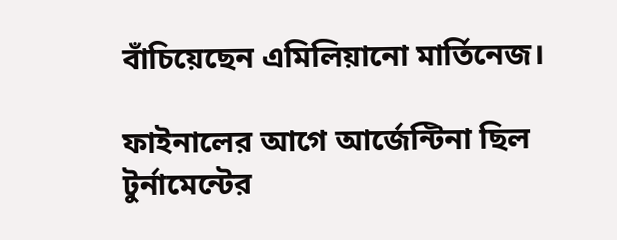বাঁচিয়েছেন এমিলিয়ানো মার্তিনেজ।

ফাইনালের আগে আর্জেন্টিনা ছিল টুর্নামেন্টের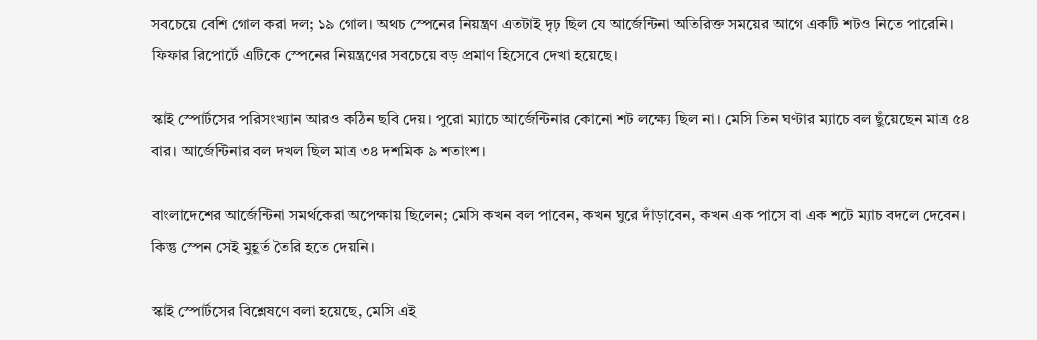সবচেয়ে বেশি গোল করা দল; ১৯ গোল। অথচ স্পেনের নিয়ন্ত্রণ এতটাই দৃঢ় ছিল যে আর্জেন্টিনা অতিরিক্ত সময়ের আগে একটি শটও নিতে পারেনি। ফিফার রিপোর্টে এটিকে স্পেনের নিয়ন্ত্রণের সবচেয়ে বড় প্রমাণ হিসেবে দেখা হয়েছে।

স্কাই স্পোর্টসের পরিসংখ্যান আরও কঠিন ছবি দেয়। পুরো ম্যাচে আর্জেন্টিনার কোনো শট লক্ষ্যে ছিল না। মেসি তিন ঘণ্টার ম্যাচে বল ছুঁয়েছেন মাত্র ৫৪ বার। আর্জেন্টিনার বল দখল ছিল মাত্র ৩৪ দশমিক ৯ শতাংশ।

বাংলাদেশের আর্জেন্টিনা সমর্থকেরা অপেক্ষায় ছিলেন; মেসি কখন বল পাবেন, কখন ঘুরে দাঁড়াবেন, কখন এক পাসে বা এক শটে ম্যাচ বদলে দেবেন। কিন্তু স্পেন সেই মুহূর্ত তৈরি হতে দেয়নি।

স্কাই স্পোর্টসের বিশ্লেষণে বলা হয়েছে, মেসি এই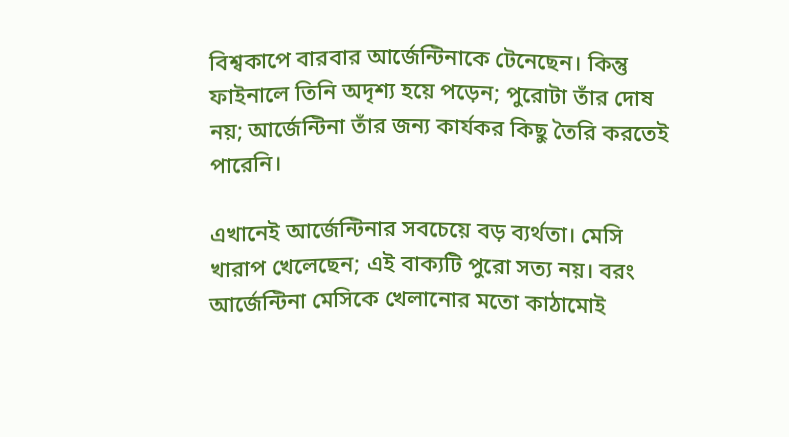বিশ্বকাপে বারবার আর্জেন্টিনাকে টেনেছেন। কিন্তু ফাইনালে তিনি অদৃশ্য হয়ে পড়েন; পুরোটা তাঁর দোষ নয়; আর্জেন্টিনা তাঁর জন্য কার্যকর কিছু তৈরি করতেই পারেনি।

এখানেই আর্জেন্টিনার সবচেয়ে বড় ব্যর্থতা। মেসি খারাপ খেলেছেন; এই বাক্যটি পুরো সত্য নয়। বরং আর্জেন্টিনা মেসিকে খেলানোর মতো কাঠামোই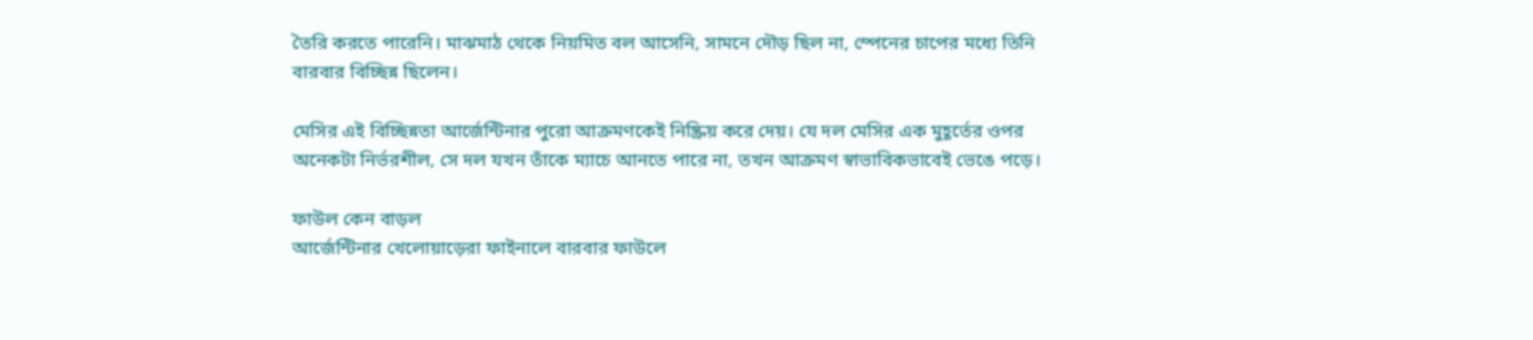তৈরি করতে পারেনি। মাঝমাঠ থেকে নিয়মিত বল আসেনি, সামনে দৌড় ছিল না, স্পেনের চাপের মধ্যে তিনি বারবার বিচ্ছিন্ন ছিলেন।

মেসির এই বিচ্ছিন্নতা আর্জেন্টিনার পুরো আক্রমণকেই নিষ্ক্রিয় করে দেয়। যে দল মেসির এক মুহূর্তের ওপর অনেকটা নির্ভরশীল, সে দল যখন তাঁকে ম্যাচে আনতে পারে না, তখন আক্রমণ স্বাভাবিকভাবেই ভেঙে পড়ে।

ফাউল কেন বাড়ল
আর্জেন্টিনার খেলোয়াড়েরা ফাইনালে বারবার ফাউলে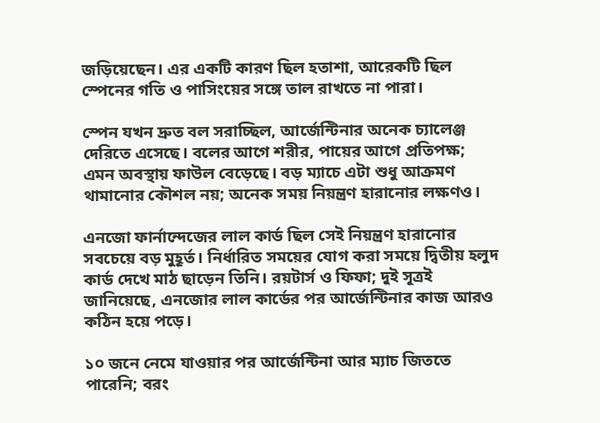জড়িয়েছেন। এর একটি কারণ ছিল হতাশা, আরেকটি ছিল স্পেনের গতি ও পাসিংয়ের সঙ্গে তাল রাখতে না পারা।

স্পেন যখন দ্রুত বল সরাচ্ছিল, আর্জেন্টিনার অনেক চ্যালেঞ্জ দেরিতে এসেছে। বলের আগে শরীর, পায়ের আগে প্রতিপক্ষ; এমন অবস্থায় ফাউল বেড়েছে। বড় ম্যাচে এটা শুধু আক্রমণ থামানোর কৌশল নয়; অনেক সময় নিয়ন্ত্রণ হারানোর লক্ষণও।

এনজো ফার্নান্দেজের লাল কার্ড ছিল সেই নিয়ন্ত্রণ হারানোর সবচেয়ে বড় মুহূর্ত। নির্ধারিত সময়ের যোগ করা সময়ে দ্বিতীয় হলুদ কার্ড দেখে মাঠ ছাড়েন তিনি। রয়টার্স ও ফিফা; দুই সূত্রই জানিয়েছে, এনজোর লাল কার্ডের পর আর্জেন্টিনার কাজ আরও কঠিন হয়ে পড়ে।

১০ জনে নেমে যাওয়ার পর আর্জেন্টিনা আর ম্যাচ জিততে পারেনি; বরং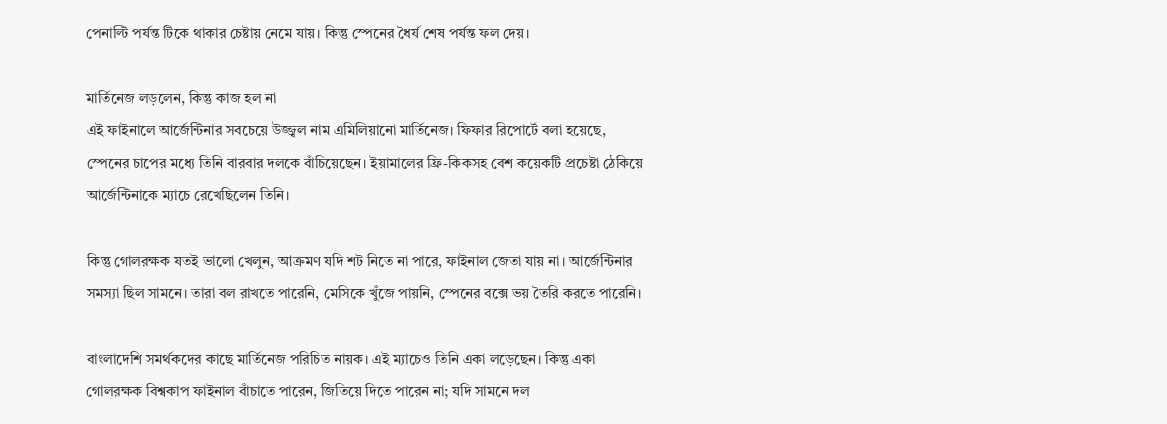পেনাল্টি পর্যন্ত টিকে থাকার চেষ্টায় নেমে যায়। কিন্তু স্পেনের ধৈর্য শেষ পর্যন্ত ফল দেয়।

মার্তিনেজ লড়লেন, কিন্তু কাজ হল না
এই ফাইনালে আর্জেন্টিনার সবচেয়ে উজ্জ্বল নাম এমিলিয়ানো মার্তিনেজ। ফিফার রিপোর্টে বলা হয়েছে, স্পেনের চাপের মধ্যে তিনি বারবার দলকে বাঁচিয়েছেন। ইয়ামালের ফ্রি-কিকসহ বেশ কয়েকটি প্রচেষ্টা ঠেকিয়ে আর্জেন্টিনাকে ম্যাচে রেখেছিলেন তিনি।

কিন্তু গোলরক্ষক যতই ভালো খেলুন, আক্রমণ যদি শট নিতে না পারে, ফাইনাল জেতা যায় না। আর্জেন্টিনার সমস্যা ছিল সামনে। তারা বল রাখতে পারেনি, মেসিকে খুঁজে পায়নি, স্পেনের বক্সে ভয় তৈরি করতে পারেনি।

বাংলাদেশি সমর্থকদের কাছে মার্তিনেজ পরিচিত নায়ক। এই ম্যাচেও তিনি একা লড়েছেন। কিন্তু একা গোলরক্ষক বিশ্বকাপ ফাইনাল বাঁচাতে পারেন, জিতিয়ে দিতে পারেন না; যদি সামনে দল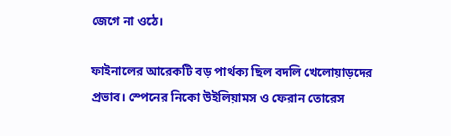জেগে না ওঠে।

ফাইনালের আরেকটি বড় পার্থক্য ছিল বদলি খেলোয়াড়দের প্রভাব। স্পেনের নিকো উইলিয়ামস ও ফেরান তোরেস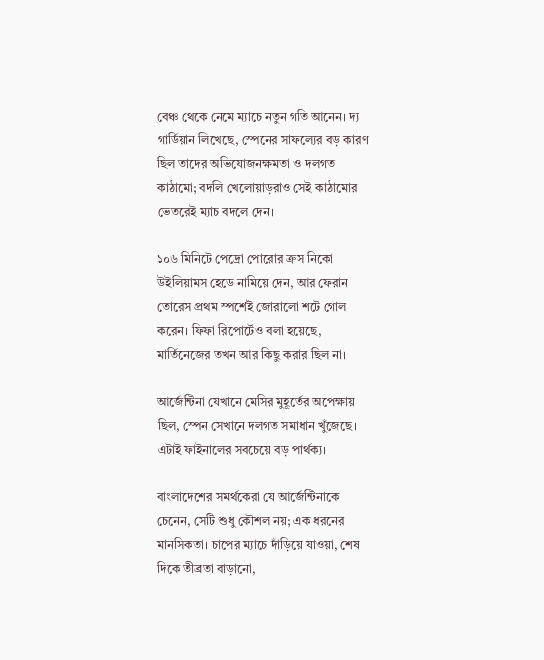বেঞ্চ থেকে নেমে ম্যাচে নতুন গতি আনেন। দ্য গার্ডিয়ান লিখেছে, স্পেনের সাফল্যের বড় কারণ ছিল তাদের অভিযোজনক্ষমতা ও দলগত কাঠামো; বদলি খেলোয়াড়রাও সেই কাঠামোর ভেতরেই ম্যাচ বদলে দেন।

১০৬ মিনিটে পেদ্রো পোরোর ক্রস নিকো উইলিয়ামস হেডে নামিয়ে দেন, আর ফেরান তোরেস প্রথম স্পর্শেই জোরালো শটে গোল করেন। ফিফা রিপোর্টেও বলা হয়েছে, মার্তিনেজের তখন আর কিছু করার ছিল না।

আর্জেন্টিনা যেখানে মেসির মুহূর্তের অপেক্ষায় ছিল, স্পেন সেখানে দলগত সমাধান খুঁজেছে। এটাই ফাইনালের সবচেয়ে বড় পার্থক্য।

বাংলাদেশের সমর্থকেরা যে আর্জেন্টিনাকে চেনেন, সেটি শুধু কৌশল নয়; এক ধরনের মানসিকতা। চাপের ম্যাচে দাঁড়িয়ে যাওয়া, শেষ দিকে তীব্রতা বাড়ানো,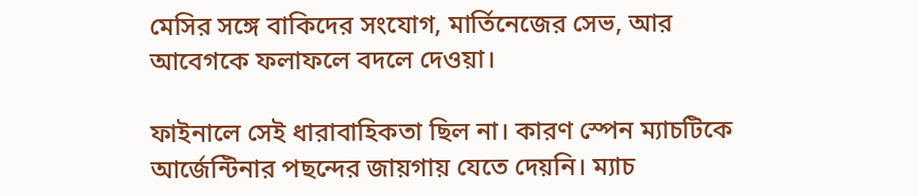মেসির সঙ্গে বাকিদের সংযোগ, মার্তিনেজের সেভ, আর আবেগকে ফলাফলে বদলে দেওয়া।

ফাইনালে সেই ধারাবাহিকতা ছিল না। কারণ স্পেন ম্যাচটিকে আর্জেন্টিনার পছন্দের জায়গায় যেতে দেয়নি। ম্যাচ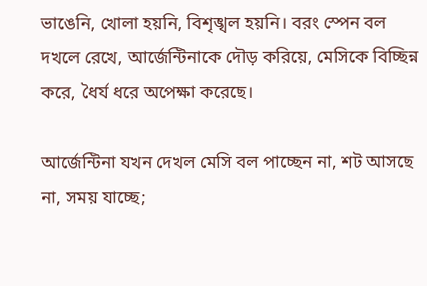ভাঙেনি, খোলা হয়নি, বিশৃঙ্খল হয়নি। বরং স্পেন বল দখলে রেখে, আর্জেন্টিনাকে দৌড় করিয়ে, মেসিকে বিচ্ছিন্ন করে, ধৈর্য ধরে অপেক্ষা করেছে।

আর্জেন্টিনা যখন দেখল মেসি বল পাচ্ছেন না, শট আসছে না, সময় যাচ্ছে;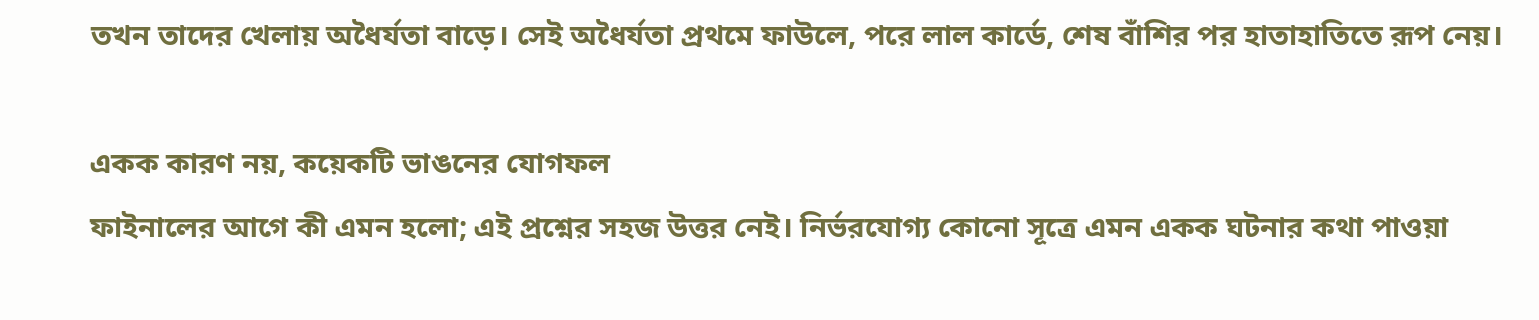তখন তাদের খেলায় অধৈর্যতা বাড়ে। সেই অধৈর্যতা প্রথমে ফাউলে, পরে লাল কার্ডে, শেষ বাঁশির পর হাতাহাতিতে রূপ নেয়।

একক কারণ নয়, কয়েকটি ভাঙনের যোগফল
ফাইনালের আগে কী এমন হলো; এই প্রশ্নের সহজ উত্তর নেই। নির্ভরযোগ্য কোনো সূত্রে এমন একক ঘটনার কথা পাওয়া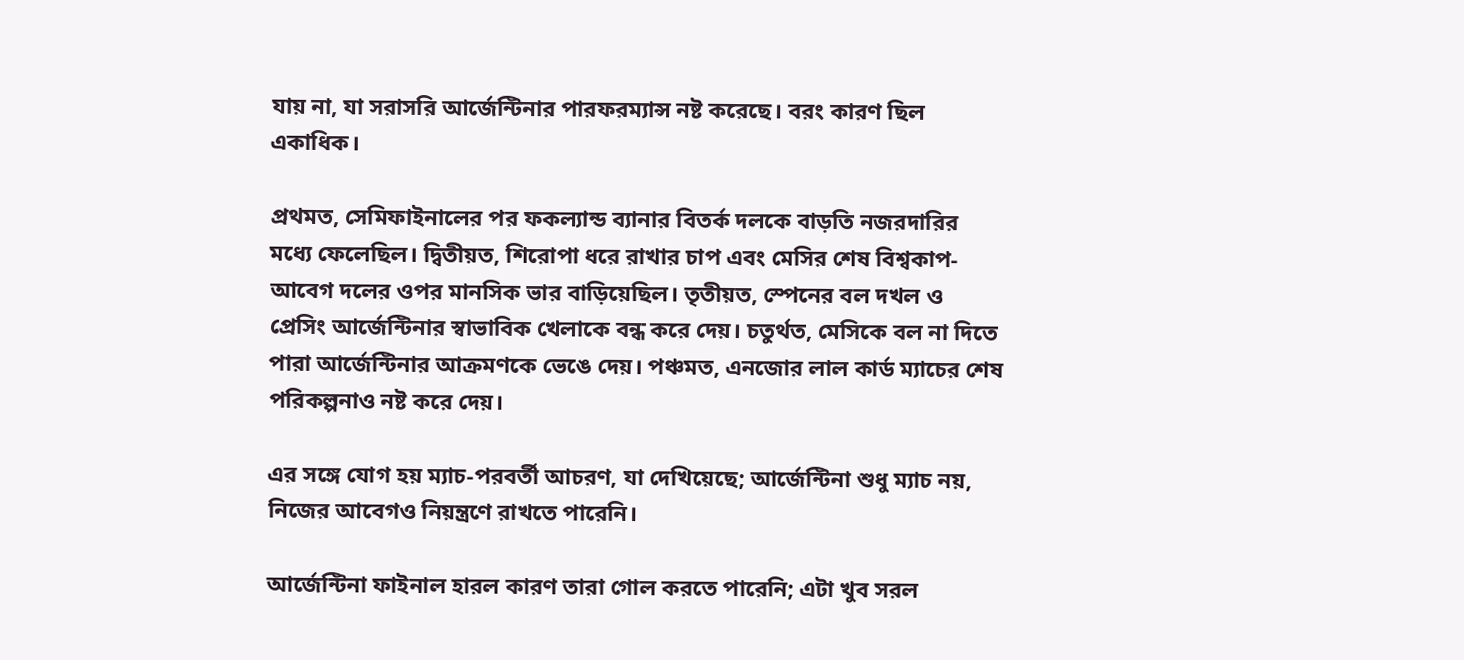যায় না, যা সরাসরি আর্জেন্টিনার পারফরম্যান্স নষ্ট করেছে। বরং কারণ ছিল একাধিক।

প্রথমত, সেমিফাইনালের পর ফকল্যান্ড ব্যানার বিতর্ক দলকে বাড়তি নজরদারির মধ্যে ফেলেছিল। দ্বিতীয়ত, শিরোপা ধরে রাখার চাপ এবং মেসির শেষ বিশ্বকাপ-আবেগ দলের ওপর মানসিক ভার বাড়িয়েছিল। তৃতীয়ত, স্পেনের বল দখল ও প্রেসিং আর্জেন্টিনার স্বাভাবিক খেলাকে বন্ধ করে দেয়। চতুর্থত, মেসিকে বল না দিতে পারা আর্জেন্টিনার আক্রমণকে ভেঙে দেয়। পঞ্চমত, এনজোর লাল কার্ড ম্যাচের শেষ পরিকল্পনাও নষ্ট করে দেয়।

এর সঙ্গে যোগ হয় ম্যাচ-পরবর্তী আচরণ, যা দেখিয়েছে; আর্জেন্টিনা শুধু ম্যাচ নয়, নিজের আবেগও নিয়ন্ত্রণে রাখতে পারেনি।

আর্জেন্টিনা ফাইনাল হারল কারণ তারা গোল করতে পারেনি; এটা খুব সরল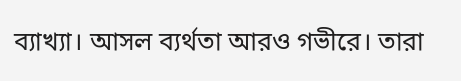ব্যাখ্যা। আসল ব্যর্থতা আরও গভীরে। তারা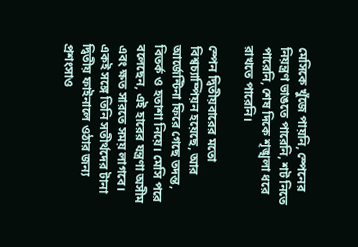মেসিকে খুঁজে পায়নি, স্পেনের নিয়ন্ত্রণ ভাঙতে পারেনি, শট নিতে পারেনি, শেষ দিকে শৃঙ্খলা ধরে রাখতে পারেনি।

স্পেন দ্বিতীয়বারের মতো বিশ্বচ্যাম্পিয়ন হয়েছে, আর আর্জেন্টিনা ফিরে গেছে তদন্ত, বিতর্ক ও হতাশা নিয়ে। মেসি পরে বলেছেন, এই হারের যন্ত্রণা অসীম এবং ক্ষত সারতে সময় লাগবে। একই সঙ্গে তিনি সতীর্থদের টানা দ্বিতীয় ফাইনালে ওঠার জন্য প্রশংসাও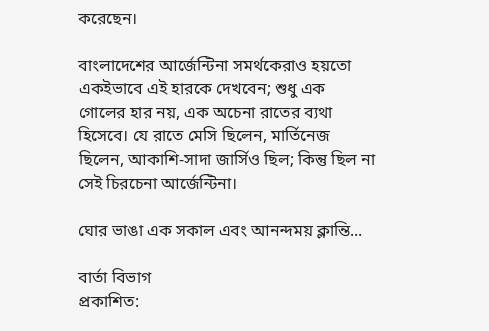করেছেন।

বাংলাদেশের আর্জেন্টিনা সমর্থকেরাও হয়তো একইভাবে এই হারকে দেখবেন; শুধু এক গোলের হার নয়, এক অচেনা রাতের ব্যথা হিসেবে। যে রাতে মেসি ছিলেন, মার্তিনেজ ছিলেন, আকাশি-সাদা জার্সিও ছিল; কিন্তু ছিল না সেই চিরচেনা আর্জেন্টিনা।

ঘোর ভাঙা এক সকাল এবং আনন্দময় ক্লান্তি...

বার্তা বিভাগ
প্রকাশিত: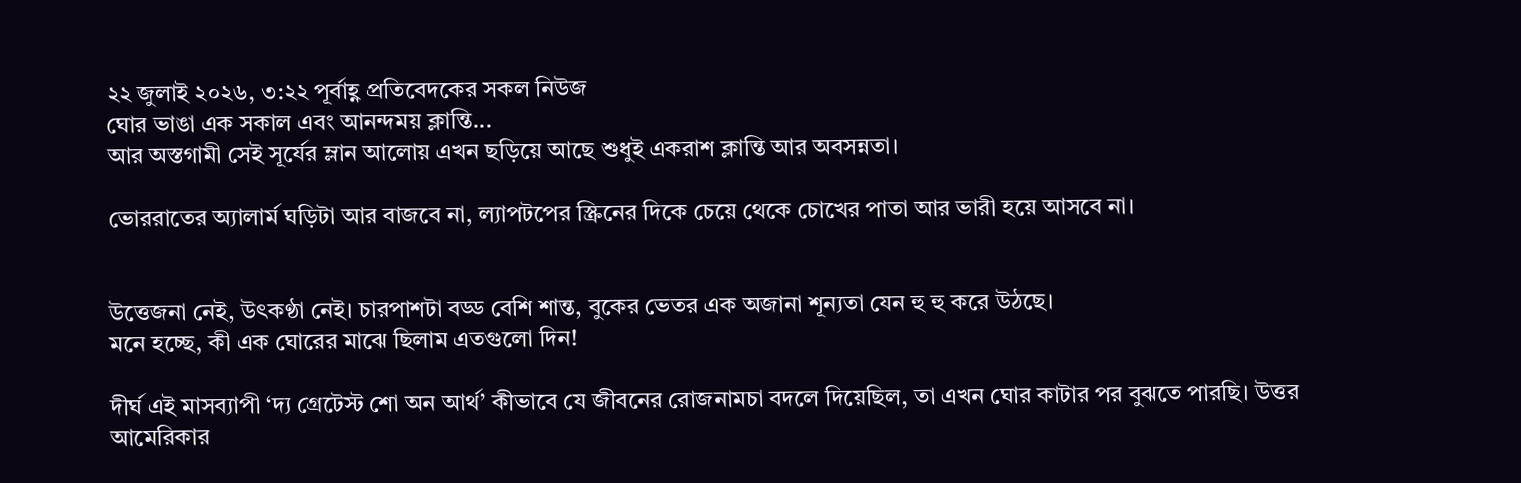২২ জুলাই ২০২৬, ৩:২২ পূর্বাহ্ণ প্রতিবেদকের সকল নিউজ
ঘোর ভাঙা এক সকাল এবং আনন্দময় ক্লান্তি...
আর অস্তগামী সেই সূর্যের ম্লান আলোয় এখন ছড়িয়ে আছে শুধুই একরাশ ক্লান্তি আর অবসন্নতা।

ভোররাতের অ্যালার্ম ঘড়িটা আর বাজবে না, ল্যাপটপের স্ক্রিনের দিকে চেয়ে থেকে চোখের পাতা আর ভারী হয়ে আসবে না।


উত্তেজনা নেই, উৎকণ্ঠা নেই। চারপাশটা বড্ড বেশি শান্ত, বুকের ভেতর এক অজানা শূন্যতা যেন হু হু করে উঠছে।
মনে হচ্ছে, কী এক ঘোরের মাঝে ছিলাম এতগুলো দিন!

দীর্ঘ এই মাসব্যাপী ‘দ্য গ্রেটেস্ট শো অন আর্থ’ কীভাবে যে জীবনের রোজনামচা বদলে দিয়েছিল, তা এখন ঘোর কাটার পর বুঝতে পারছি। উত্তর আমেরিকার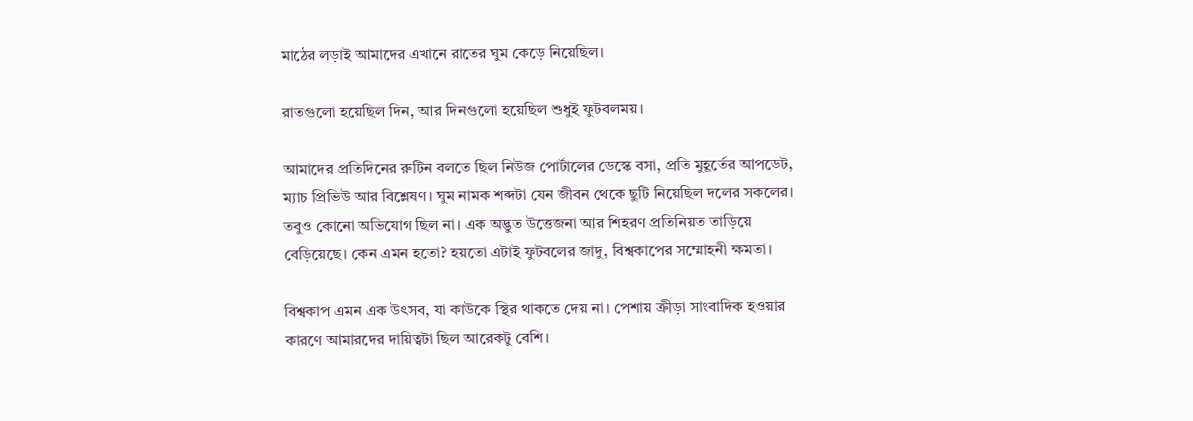মাঠের লড়াই আমাদের এখানে রাতের ঘুম কেড়ে নিয়েছিল।

রাতগুলো হয়েছিল দিন, আর দিনগুলো হয়েছিল শুধুই ফুটবলময়।

আমাদের প্রতিদিনের রুটিন বলতে ছিল নিউজ পোর্টালের ডেস্কে বসা, প্রতি মুহূর্তের আপডেট, ম্যাচ প্রিভিউ আর বিশ্লেষণ। ঘুম নামক শব্দটা যেন জীবন থেকে ছুটি নিয়েছিল দলের সকলের। তবুও কোনো অভিযোগ ছিল না। এক অদ্ভুত উত্তেজনা আর শিহরণ প্রতিনিয়ত তাড়িয়ে বেড়িয়েছে। কেন এমন হতো? হয়তো এটাই ফুটবলের জাদু, বিশ্বকাপের সম্মোহনী ক্ষমতা।

বিশ্বকাপ এমন এক উৎসব, যা কাউকে স্থির থাকতে দেয় না। পেশায় ক্রীড়া সাংবাদিক হওয়ার কারণে আমারদের দায়িত্বটা ছিল আরেকটু বেশি।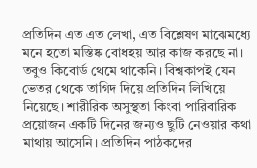প্রতিদিন এত এত লেখা, এত বিশ্লেষণ মাঝেমধ্যে মনে হতো মস্তিষ্ক বোধহয় আর কাজ করছে না। তবুও কিবোর্ড থেমে থাকেনি। বিশ্বকাপই যেন ভেতর থেকে তাগিদ দিয়ে প্রতিদিন লিখিয়ে নিয়েছে। শারীরিক অসুস্থতা কিংবা পারিবারিক প্রয়োজন একটি দিনের জন্যও ছুটি নেওয়ার কথা মাথায় আসেনি। প্রতিদিন পাঠকদের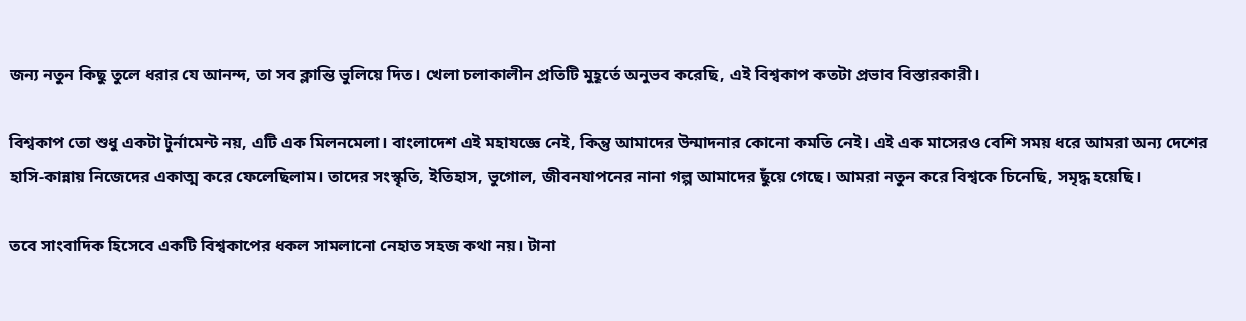জন্য নতুন কিছু তুলে ধরার যে আনন্দ, তা সব ক্লান্তি ভুলিয়ে দিত। খেলা চলাকালীন প্রতিটি মুহূর্তে অনুভব করেছি, এই বিশ্বকাপ কতটা প্রভাব বিস্তারকারী।

বিশ্বকাপ তো শুধু একটা টুর্নামেন্ট নয়, এটি এক মিলনমেলা। বাংলাদেশ এই মহাযজ্ঞে নেই, কিন্তু আমাদের উন্মাদনার কোনো কমতি নেই। এই এক মাসেরও বেশি সময় ধরে আমরা অন্য দেশের হাসি-কান্নায় নিজেদের একাত্ম করে ফেলেছিলাম। তাদের সংস্কৃতি, ইতিহাস, ভুগোল, জীবনযাপনের নানা গল্প আমাদের ছুঁয়ে গেছে। আমরা নতুন করে বিশ্বকে চিনেছি, সমৃদ্ধ হয়েছি।

তবে সাংবাদিক হিসেবে একটি বিশ্বকাপের ধকল সামলানো নেহাত সহজ কথা নয়। টানা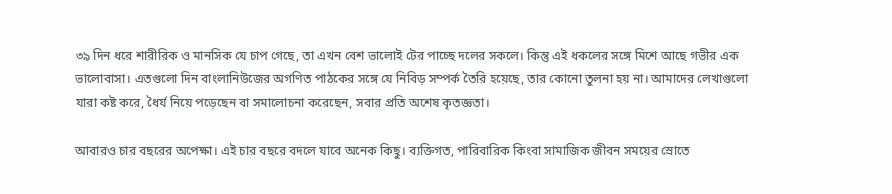৩৯ দিন ধরে শারীরিক ও মানসিক যে চাপ গেছে, তা এখন বেশ ভালোই টের পাচ্ছে দলের সকলে। কিন্তু এই ধকলের সঙ্গে মিশে আছে গভীর এক ভালোবাসা। এতগুলো দিন বাংলানিউজের অগণিত পাঠকের সঙ্গে যে নিবিড় সম্পর্ক তৈরি হয়েছে, তার কোনো তুলনা হয় না। আমাদের লেখাগুলো যারা কষ্ট করে, ধৈর্য নিয়ে পড়েছেন বা সমালোচনা করেছেন, সবার প্রতি অশেষ কৃতজ্ঞতা।

আবারও চার বছরের অপেক্ষা। এই চার বছরে বদলে যাবে অনেক কিছু। ব্যক্তিগত, পারিবারিক কিংবা সামাজিক জীবন সময়ের স্রোতে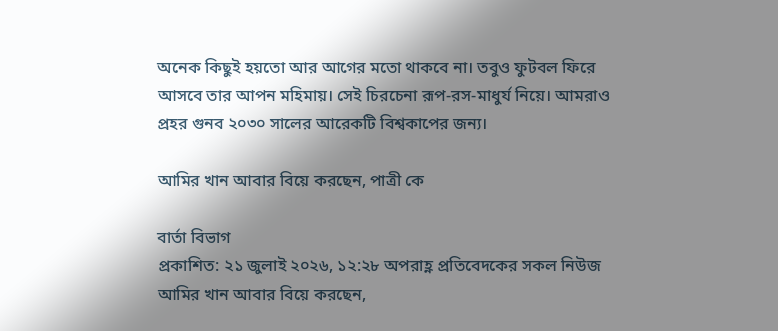অনেক কিছুই হয়তো আর আগের মতো থাকবে না। তবুও ফুটবল ফিরে আসবে তার আপন মহিমায়। সেই চিরচেনা রূপ-রস-মাধুর্য নিয়ে। আমরাও প্রহর গুনব ২০৩০ সালের আরেকটি বিশ্বকাপের জন্য।

আমির খান আবার বিয়ে করছেন, পাত্রী কে

বার্তা বিভাগ
প্রকাশিত: ২১ জুলাই ২০২৬, ১২:২৮ অপরাহ্ণ প্রতিবেদকের সকল নিউজ
আমির খান আবার বিয়ে করছেন,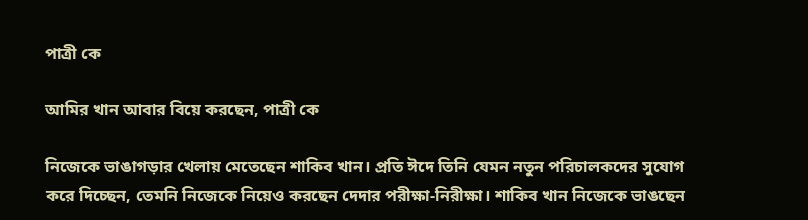পাত্রী কে

আমির খান আবার বিয়ে করছেন, পাত্রী কে

নিজেকে ভাঙাগড়ার খেলায় মেতেছেন শাকিব খান। প্রতি ঈদে তিনি যেমন নতুন পরিচালকদের সুযোগ করে দিচ্ছেন, তেমনি নিজেকে নিয়েও করছেন দেদার পরীক্ষা-নিরীক্ষা। শাকিব খান নিজেকে ভাঙছেন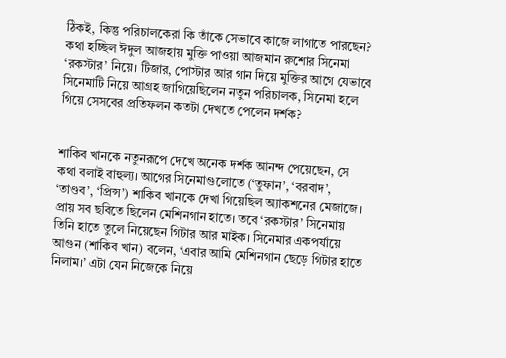ঠিকই, কিন্তু পরিচালকেরা কি তাঁকে সেভাবে কাজে লাগাতে পারছেন? কথা হচ্ছিল ঈদুল আজহায় মুক্তি পাওয়া আজমান রুশোর সিনেমা ‘রকস্টার’ নিয়ে। টিজার, পোস্টার আর গান দিয়ে মুক্তির আগে যেভাবে সিনেমাটি নিয়ে আগ্রহ জাগিয়েছিলেন নতুন পরিচালক, সিনেমা হলে গিয়ে সেসবের প্রতিফলন কতটা দেখতে পেলেন দর্শক?


শাকিব খানকে নতুনরূপে দেখে অনেক দর্শক আনন্দ পেয়েছেন, সে কথা বলাই বাহুল্য। আগের সিনেমাগুলোতে (‘তুফান’, ‘বরবাদ’, ‘তাণ্ডব’, ‘প্রিন্স’) শাকিব খানকে দেখা গিয়েছিল অ্যাকশনের মেজাজে। প্রায় সব ছবিতে ছিলেন মেশিনগান হাতে। তবে ‘রকস্টার’ সিনেমায় তিনি হাতে তুলে নিয়েছেন গিটার আর মাইক। সিনেমার একপর্যায়ে আগুন (শাকিব খান) বলেন, ‘এবার আমি মেশিনগান ছেড়ে গিটার হাতে নিলাম।’ এটা যেন নিজেকে নিয়ে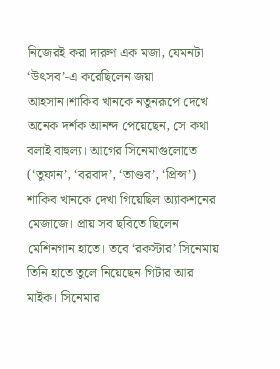নিজেরই করা দারুণ এক মজা, যেমনটা ‘উৎসব’-এ করেছিলেন জয়া আহসান।শাকিব খানকে নতুনরূপে দেখে অনেক দর্শক আনন্দ পেয়েছেন, সে কথা বলাই বাহুল্য। আগের সিনেমাগুলোতে (‘তুফান’, ‘বরবাদ’, ‘তাণ্ডব’, ‘প্রিন্স’) শাকিব খানকে দেখা গিয়েছিল অ্যাকশনের মেজাজে। প্রায় সব ছবিতে ছিলেন মেশিনগান হাতে। তবে ‘রকস্টার’ সিনেমায় তিনি হাতে তুলে নিয়েছেন গিটার আর মাইক। সিনেমার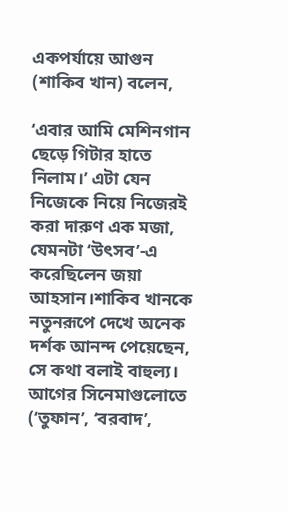একপর্যায়ে আগুন (শাকিব খান) বলেন,

‘এবার আমি মেশিনগান ছেড়ে গিটার হাতে নিলাম।’ এটা যেন নিজেকে নিয়ে নিজেরই করা দারুণ এক মজা, যেমনটা ‘উৎসব’-এ করেছিলেন জয়া আহসান।শাকিব খানকে নতুনরূপে দেখে অনেক দর্শক আনন্দ পেয়েছেন, সে কথা বলাই বাহুল্য। আগের সিনেমাগুলোতে (‘তুফান’, ‘বরবাদ’,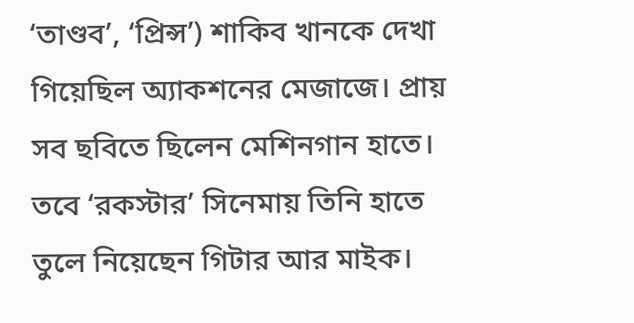‘তাণ্ডব’, ‘প্রিন্স’) শাকিব খানকে দেখা গিয়েছিল অ্যাকশনের মেজাজে। প্রায় সব ছবিতে ছিলেন মেশিনগান হাতে। তবে ‘রকস্টার’ সিনেমায় তিনি হাতে তুলে নিয়েছেন গিটার আর মাইক।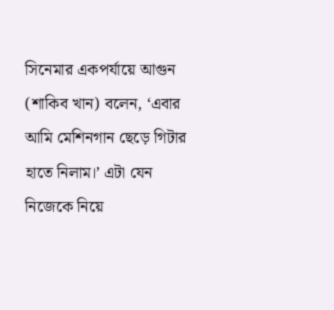সিনেমার একপর্যায়ে আগুন (শাকিব খান) বলেন, ‘এবার আমি মেশিনগান ছেড়ে গিটার হাতে নিলাম।’ এটা যেন নিজেকে নিয়ে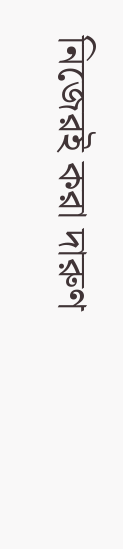নিজেরই করা দারুণ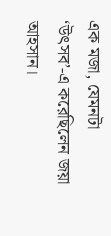এক মজা, যেমনটা ‘উৎসব’-এ করেছিলেন জয়া আহসান।